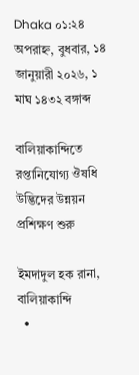Dhaka ০১:২৪ অপরাহ্ন, বুধবার, ১৪ জানুয়ারী ২০২৬, ১ মাঘ ১৪৩২ বঙ্গাব্দ

বালিয়াকান্দিতে রপ্তানিযোগ্য ঔষধি উদ্ভিদের উন্নয়ন প্রশিক্ষণ শুরু

ইমদাদুল হক রানা, বালিয়াকান্দি
  •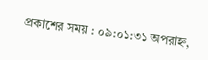প্রকাশের সময় : ০৯:০১:৩১ অপরাহ্ন,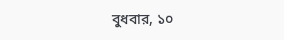বুধবার, ১০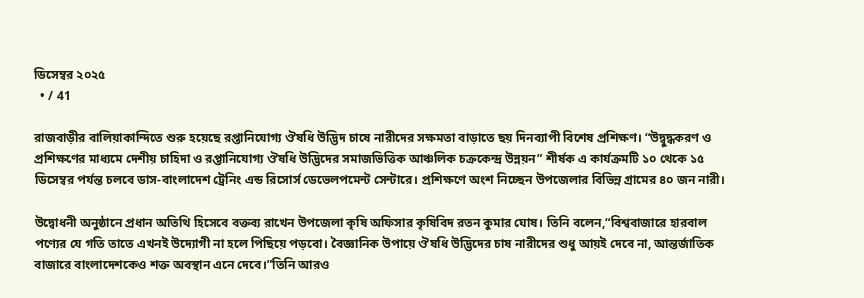ডিসেম্বর ২০২৫
  • / 41

রাজবাড়ীর বালিয়াকান্দিতে শুরু হয়েছে রপ্তানিযোগ্য ঔষধি উদ্ভিদ চাষে নারীদের সক্ষমতা বাড়াতে ছয় দিনব্যাপী বিশেষ প্রশিক্ষণ। “উদ্বুদ্ধকরণ ও প্রশিক্ষণের মাধ্যমে দেশীয় চাহিদা ও রপ্তানিযোগ্য ঔষধি উদ্ভিদের সমাজভিত্তিক আঞ্চলিক চক্রকেন্দ্র উন্নয়ন” শীর্ষক এ কার্যক্রমটি ১০ থেকে ১৫ ডিসেম্বর পর্যন্ত চলবে ডাস-বাংলাদেশ ট্রেনিং এন্ড রিসোর্স ডেভেলপমেন্ট সেন্টারে। প্রশিক্ষণে অংশ নিচ্ছেন উপজেলার বিভিন্ন গ্রামের ৪০ জন নারী।

উদ্বোধনী অনুষ্ঠানে প্রধান অতিথি হিসেবে বক্তব্য রাখেন উপজেলা কৃষি অফিসার কৃষিবিদ রতন কুমার ঘোষ। তিনি বলেন,“বিশ্ববাজারে হারবাল পণ্যের যে গতি তাতে এখনই উদ্যোগী না হলে পিছিয়ে পড়বো। বৈজ্ঞানিক উপায়ে ঔষধি উদ্ভিদের চাষ নারীদের শুধু আয়ই দেবে না, আন্তর্জাতিক বাজারে বাংলাদেশকেও শক্ত অবস্থান এনে দেবে।”তিনি আরও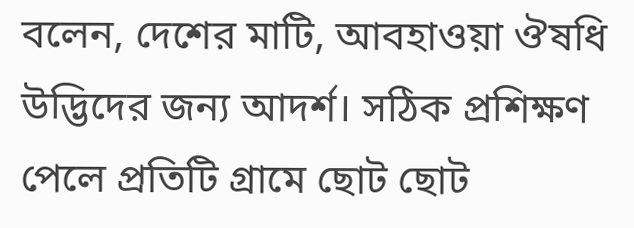বলেন, দেশের মাটি, আবহাওয়া ঔষধি উদ্ভিদের জন্য আদর্শ। সঠিক প্রশিক্ষণ পেলে প্রতিটি গ্রামে ছোট ছোট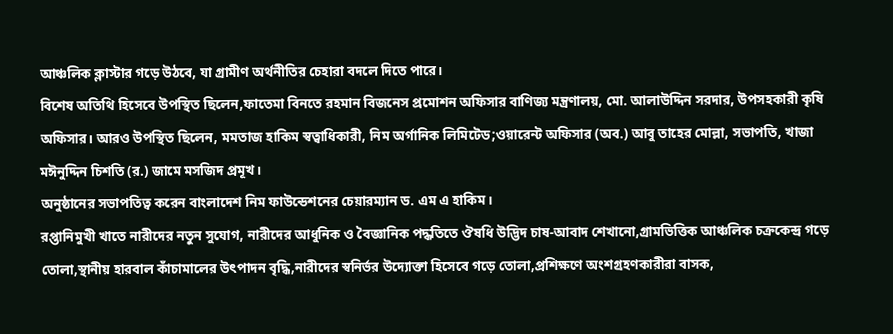আঞ্চলিক ক্লাস্টার গড়ে উঠবে, যা গ্রামীণ অর্থনীতির চেহারা বদলে দিতে পারে।
বিশেষ অতিথি হিসেবে উপস্থিত ছিলেন,ফাতেমা বিনতে রহমান বিজনেস প্রমোশন অফিসার বাণিজ্য মন্ত্রণালয়, মো. আলাউদ্দিন সরদার, উপসহকারী কৃষি অফিসার। আরও উপস্থিত ছিলেন, মমতাজ হাকিম স্বত্বাধিকারী, নিম অর্গানিক লিমিটেড;ওয়ারেন্ট অফিসার (অব.) আবু তাহের মোল্লা, সভাপতি, খাজা মঈনুদ্দিন চিশতি (র.) জামে মসজিদ প্রমূখ।
অনুষ্ঠানের সভাপতিত্ব করেন বাংলাদেশ নিম ফাউন্ডেশনের চেয়ারম্যান ড. এম এ হাকিম।
রপ্তানিমুখী খাতে নারীদের নতুন সুযোগ, নারীদের আধুনিক ও বৈজ্ঞানিক পদ্ধতিতে ঔষধি উদ্ভিদ চাষ-আবাদ শেখানো,গ্রামভিত্তিক আঞ্চলিক চক্রকেন্দ্র গড়ে তোলা,স্থানীয় হারবাল কাঁচামালের উৎপাদন বৃদ্ধি,নারীদের স্বনির্ভর উদ্যোক্তা হিসেবে গড়ে তোলা,প্রশিক্ষণে অংশগ্রহণকারীরা বাসক,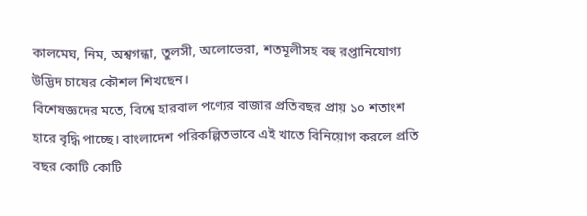কালমেঘ, নিম, অশ্বগন্ধা, তুলসী, অলোভেরা, শতমূলীসহ বহু রপ্তানিযোগ্য উদ্ভিদ চাষের কৌশল শিখছেন।
বিশেষজ্ঞদের মতে, বিশ্বে হারবাল পণ্যের বাজার প্রতিবছর প্রায় ১০ শতাংশ হারে বৃদ্ধি পাচ্ছে। বাংলাদেশ পরিকল্পিতভাবে এই খাতে বিনিয়োগ করলে প্রতি বছর কোটি কোটি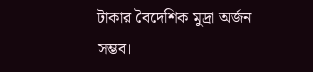টাকার বৈদেশিক মুদ্রা অর্জন সম্ভব।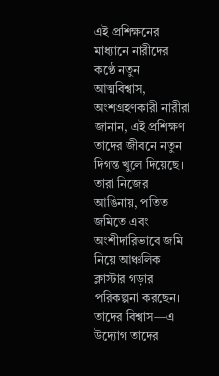এই প্রশিক্ষনের মাধ্যানে নারীদের কণ্ঠে নতুন আত্মবিশ্বাস, অংশগ্রহণকারী নারীরা জানান, এই প্রশিক্ষণ তাদের জীবনে নতুন দিগন্ত খুলে দিয়েছে। তারা নিজের আঙিনায়, পতিত জমিতে এবং অংশীদারিভাবে জমি নিয়ে আঞ্চলিক ক্লাস্টার গড়ার পরিকল্পনা করছেন। তাদের বিশ্বাস—এ উদ্যোগ তাদের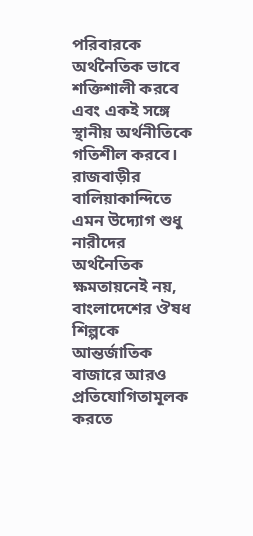পরিবারকে অর্থনৈতিক ভাবে শক্তিশালী করবে এবং একই সঙ্গে স্থানীয় অর্থনীতিকে গতিশীল করবে।
রাজবাড়ীর বালিয়াকান্দিতে এমন উদ্যোগ শুধু নারীদের অর্থনৈতিক ক্ষমতায়নেই নয়, বাংলাদেশের ঔষধ শিল্পকে আন্তর্জাতিক বাজারে আরও প্রতিযোগিতামূলক করতে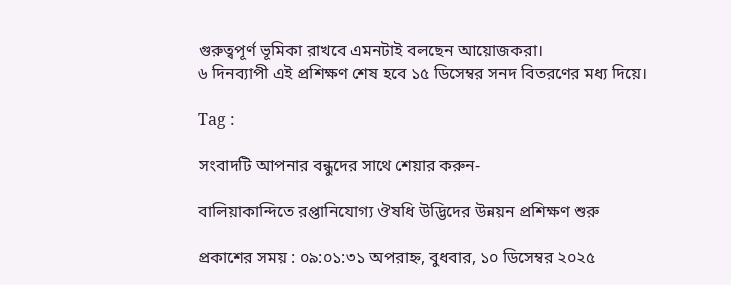গুরুত্বপূর্ণ ভূমিকা রাখবে এমনটাই বলছেন আয়োজকরা।
৬ দিনব্যাপী এই প্রশিক্ষণ শেষ হবে ১৫ ডিসেম্বর সনদ বিতরণের মধ্য দিয়ে।

Tag :

সংবাদটি আপনার বন্ধুদের সাথে শেয়ার করুন-

বালিয়াকান্দিতে রপ্তানিযোগ্য ঔষধি উদ্ভিদের উন্নয়ন প্রশিক্ষণ শুরু

প্রকাশের সময় : ০৯:০১:৩১ অপরাহ্ন, বুধবার, ১০ ডিসেম্বর ২০২৫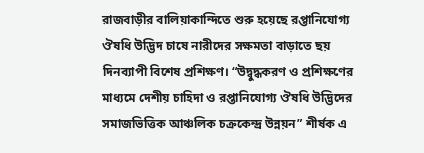রাজবাড়ীর বালিয়াকান্দিতে শুরু হয়েছে রপ্তানিযোগ্য ঔষধি উদ্ভিদ চাষে নারীদের সক্ষমতা বাড়াতে ছয় দিনব্যাপী বিশেষ প্রশিক্ষণ। “উদ্বুদ্ধকরণ ও প্রশিক্ষণের মাধ্যমে দেশীয় চাহিদা ও রপ্তানিযোগ্য ঔষধি উদ্ভিদের সমাজভিত্তিক আঞ্চলিক চক্রকেন্দ্র উন্নয়ন” শীর্ষক এ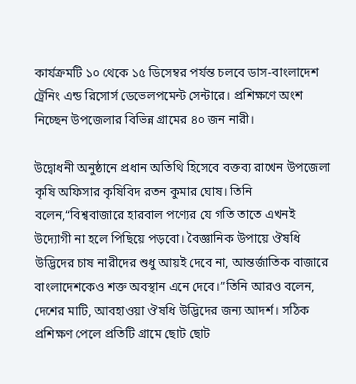কার্যক্রমটি ১০ থেকে ১৫ ডিসেম্বর পর্যন্ত চলবে ডাস-বাংলাদেশ ট্রেনিং এন্ড রিসোর্স ডেভেলপমেন্ট সেন্টারে। প্রশিক্ষণে অংশ নিচ্ছেন উপজেলার বিভিন্ন গ্রামের ৪০ জন নারী।

উদ্বোধনী অনুষ্ঠানে প্রধান অতিথি হিসেবে বক্তব্য রাখেন উপজেলা কৃষি অফিসার কৃষিবিদ রতন কুমার ঘোষ। তিনি বলেন,“বিশ্ববাজারে হারবাল পণ্যের যে গতি তাতে এখনই উদ্যোগী না হলে পিছিয়ে পড়বো। বৈজ্ঞানিক উপায়ে ঔষধি উদ্ভিদের চাষ নারীদের শুধু আয়ই দেবে না, আন্তর্জাতিক বাজারে বাংলাদেশকেও শক্ত অবস্থান এনে দেবে।”তিনি আরও বলেন, দেশের মাটি, আবহাওয়া ঔষধি উদ্ভিদের জন্য আদর্শ। সঠিক প্রশিক্ষণ পেলে প্রতিটি গ্রামে ছোট ছোট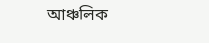আঞ্চলিক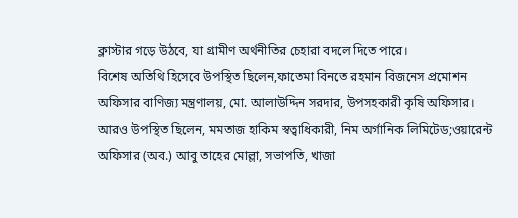ক্লাস্টার গড়ে উঠবে, যা গ্রামীণ অর্থনীতির চেহারা বদলে দিতে পারে।
বিশেষ অতিথি হিসেবে উপস্থিত ছিলেন,ফাতেমা বিনতে রহমান বিজনেস প্রমোশন অফিসার বাণিজ্য মন্ত্রণালয়, মো. আলাউদ্দিন সরদার, উপসহকারী কৃষি অফিসার। আরও উপস্থিত ছিলেন, মমতাজ হাকিম স্বত্বাধিকারী, নিম অর্গানিক লিমিটেড;ওয়ারেন্ট অফিসার (অব.) আবু তাহের মোল্লা, সভাপতি, খাজা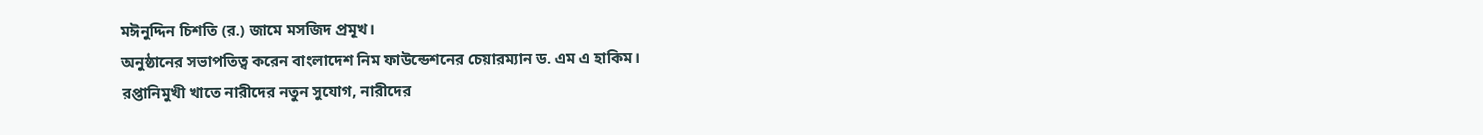মঈনুদ্দিন চিশতি (র.) জামে মসজিদ প্রমূখ।
অনুষ্ঠানের সভাপতিত্ব করেন বাংলাদেশ নিম ফাউন্ডেশনের চেয়ারম্যান ড. এম এ হাকিম।
রপ্তানিমুখী খাতে নারীদের নতুন সুযোগ, নারীদের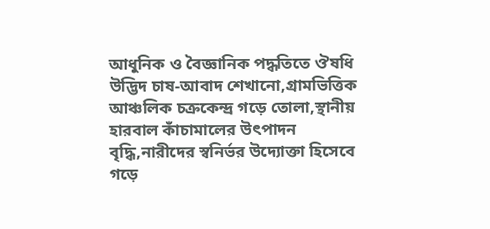আধুনিক ও বৈজ্ঞানিক পদ্ধতিতে ঔষধি উদ্ভিদ চাষ-আবাদ শেখানো,গ্রামভিত্তিক আঞ্চলিক চক্রকেন্দ্র গড়ে তোলা,স্থানীয় হারবাল কাঁচামালের উৎপাদন বৃদ্ধি,নারীদের স্বনির্ভর উদ্যোক্তা হিসেবে গড়ে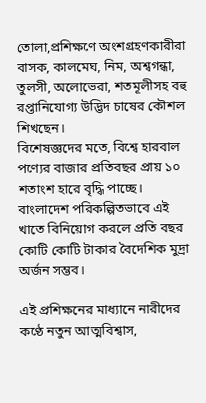তোলা,প্রশিক্ষণে অংশগ্রহণকারীরা বাসক, কালমেঘ, নিম, অশ্বগন্ধা, তুলসী, অলোভেরা, শতমূলীসহ বহু রপ্তানিযোগ্য উদ্ভিদ চাষের কৌশল শিখছেন।
বিশেষজ্ঞদের মতে, বিশ্বে হারবাল পণ্যের বাজার প্রতিবছর প্রায় ১০ শতাংশ হারে বৃদ্ধি পাচ্ছে। বাংলাদেশ পরিকল্পিতভাবে এই খাতে বিনিয়োগ করলে প্রতি বছর কোটি কোটি টাকার বৈদেশিক মুদ্রা অর্জন সম্ভব।

এই প্রশিক্ষনের মাধ্যানে নারীদের কণ্ঠে নতুন আত্মবিশ্বাস,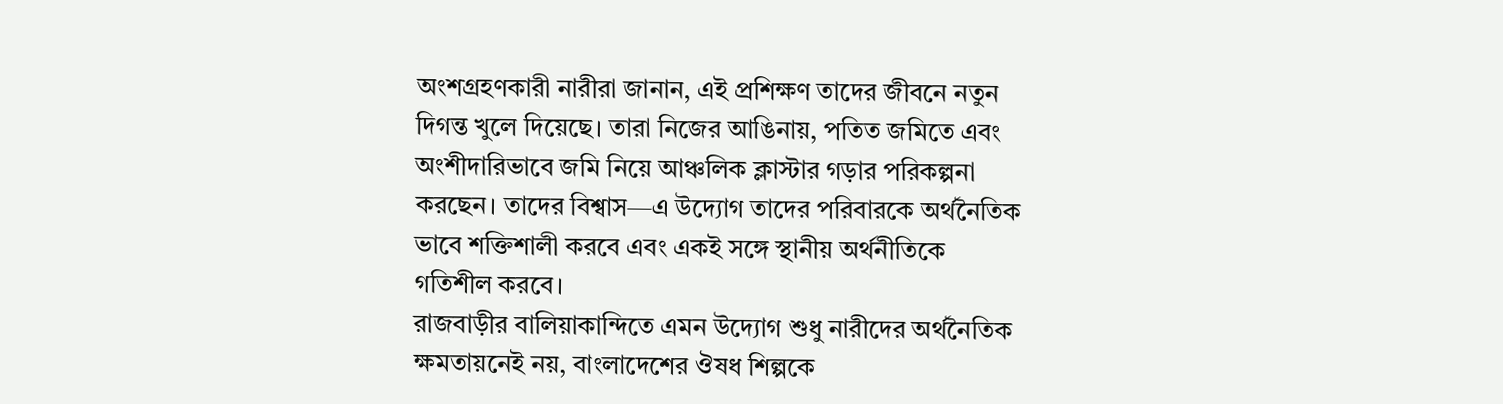অংশগ্রহণকারী নারীরা জানান, এই প্রশিক্ষণ তাদের জীবনে নতুন দিগন্ত খুলে দিয়েছে। তারা নিজের আঙিনায়, পতিত জমিতে এবং অংশীদারিভাবে জমি নিয়ে আঞ্চলিক ক্লাস্টার গড়ার পরিকল্পনা করছেন। তাদের বিশ্বাস—এ উদ্যোগ তাদের পরিবারকে অর্থনৈতিক ভাবে শক্তিশালী করবে এবং একই সঙ্গে স্থানীয় অর্থনীতিকে গতিশীল করবে।
রাজবাড়ীর বালিয়াকান্দিতে এমন উদ্যোগ শুধু নারীদের অর্থনৈতিক ক্ষমতায়নেই নয়, বাংলাদেশের ঔষধ শিল্পকে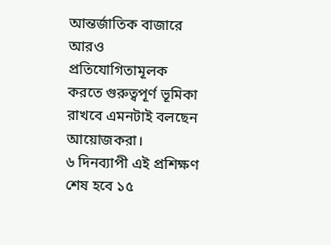আন্তর্জাতিক বাজারে আরও প্রতিযোগিতামূলক করতে গুরুত্বপূর্ণ ভূমিকা রাখবে এমনটাই বলছেন আয়োজকরা।
৬ দিনব্যাপী এই প্রশিক্ষণ শেষ হবে ১৫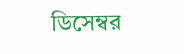ডিসেম্বর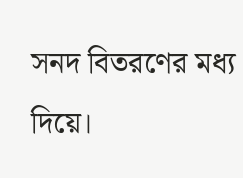সনদ বিতরণের মধ্য দিয়ে।